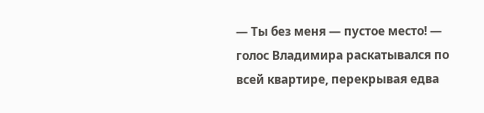— Ты без меня — пустое место! — голос Владимира раскатывался по всей квартире, перекрывая едва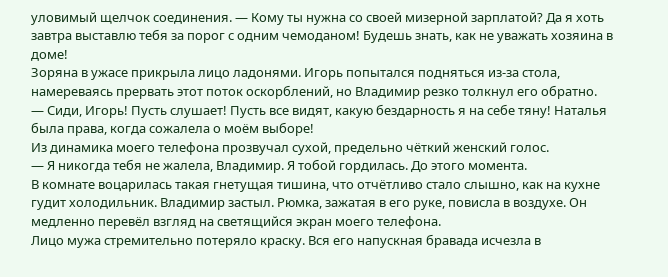уловимый щелчок соединения. — Кому ты нужна со своей мизерной зарплатой? Да я хоть завтра выставлю тебя за порог с одним чемоданом! Будешь знать, как не уважать хозяина в доме!
Зоряна в ужасе прикрыла лицо ладонями. Игорь попытался подняться из-за стола, намереваясь прервать этот поток оскорблений, но Владимир резко толкнул его обратно.
— Сиди, Игорь! Пусть слушает! Пусть все видят, какую бездарность я на себе тяну! Наталья была права, когда сожалела о моём выборе!
Из динамика моего телефона прозвучал сухой, предельно чёткий женский голос.
— Я никогда тебя не жалела, Владимир. Я тобой гордилась. До этого момента.
В комнате воцарилась такая гнетущая тишина, что отчётливо стало слышно, как на кухне гудит холодильник. Владимир застыл. Рюмка, зажатая в его руке, повисла в воздухе. Он медленно перевёл взгляд на светящийся экран моего телефона.
Лицо мужа стремительно потеряло краску. Вся его напускная бравада исчезла в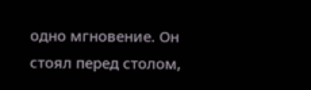одно мгновение. Он стоял перед столом,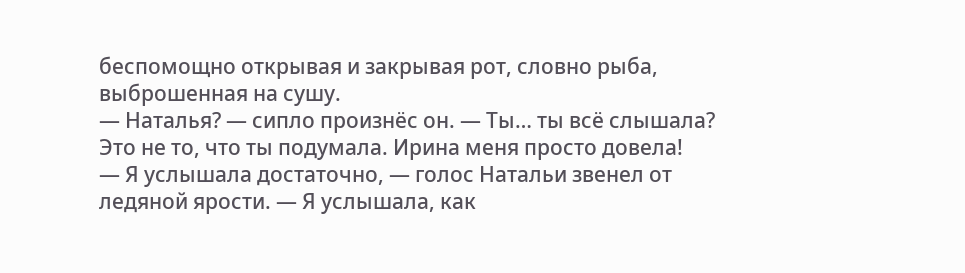беспомощно открывая и закрывая рот, словно рыба, выброшенная на сушу.
— Наталья? — сипло произнёс он. — Ты… ты всё слышала? Это не то, что ты подумала. Ирина меня просто довела!
— Я услышала достаточно, — голос Натальи звенел от ледяной ярости. — Я услышала, как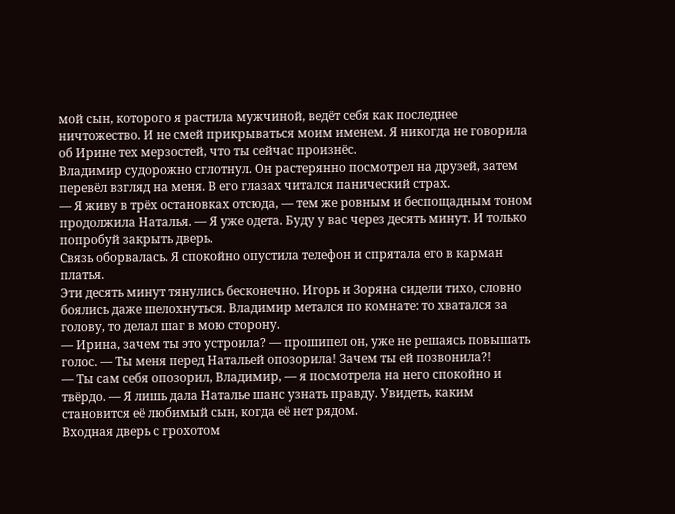мой сын, которого я растила мужчиной, ведёт себя как последнее ничтожество. И не смей прикрываться моим именем. Я никогда не говорила об Ирине тех мерзостей, что ты сейчас произнёс.
Владимир судорожно сглотнул. Он растерянно посмотрел на друзей, затем перевёл взгляд на меня. В его глазах читался панический страх.
— Я живу в трёх остановках отсюда, — тем же ровным и беспощадным тоном продолжила Наталья. — Я уже одета. Буду у вас через десять минут. И только попробуй закрыть дверь.
Связь оборвалась. Я спокойно опустила телефон и спрятала его в карман платья.
Эти десять минут тянулись бесконечно. Игорь и Зоряна сидели тихо, словно боялись даже шелохнуться. Владимир метался по комнате: то хватался за голову, то делал шаг в мою сторону.
— Ирина, зачем ты это устроила? — прошипел он, уже не решаясь повышать голос. — Ты меня перед Натальей опозорила! Зачем ты ей позвонила?!
— Ты сам себя опозорил, Владимир, — я посмотрела на него спокойно и твёрдо. — Я лишь дала Наталье шанс узнать правду. Увидеть, каким становится её любимый сын, когда её нет рядом.
Входная дверь с грохотом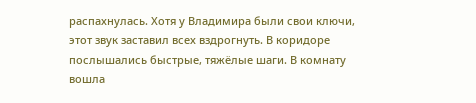распахнулась. Хотя у Владимира были свои ключи, этот звук заставил всех вздрогнуть. В коридоре послышались быстрые, тяжёлые шаги. В комнату вошла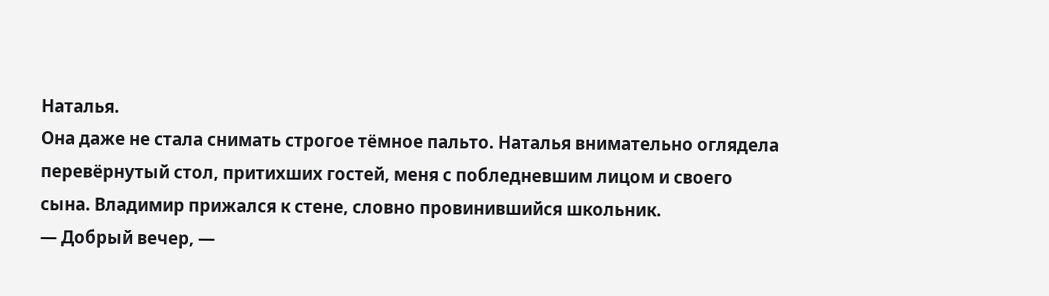Наталья.
Она даже не стала снимать строгое тёмное пальто. Наталья внимательно оглядела перевёрнутый стол, притихших гостей, меня с побледневшим лицом и своего сына. Владимир прижался к стене, словно провинившийся школьник.
— Добрый вечер, —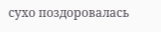сухо поздоровалась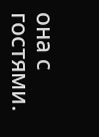она с гостями.